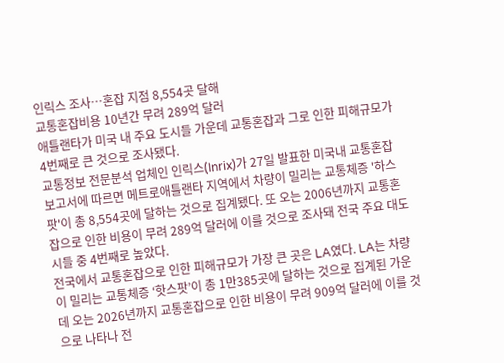인릭스 조사…혼잡 지점 8,554곳 달해
교통혼잡비용 10년간 무려 289억 달러
애틀랜타가 미국 내 주요 도시들 가운데 교통혼잡과 그로 인한 피해규모가 4번째로 큰 것으로 조사됐다.
교통정보 전문분석 업체인 인릭스(Inrix)가 27일 발표한 미국내 교통혼잡 보고서에 따르면 메트로애틀랜타 지역에서 차량이 밀리는 교통체증 '하스팟'이 총 8,554곳에 달하는 것으로 집계됐다. 또 오는 2006년까지 교통혼잡으로 인한 비용이 무려 289억 달러에 이를 것으로 조사돼 전국 주요 대도시들 중 4번째로 높았다.
전국에서 교통혼잡으로 인한 피해규모가 가장 큰 곳은 LA였다. LA는 차량이 밀리는 교통체증 ‘핫스팟’이 총 1만385곳에 달하는 것으로 집계된 가운데 오는 2026년까지 교통혼잡으로 인한 비용이 무려 909억 달러에 이를 것으로 나타나 전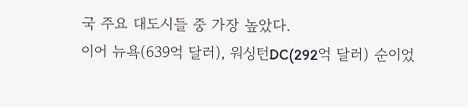국 주요 대도시들 중 가장 높았다.
이어 뉴욕(639억 달러), 워싱턴DC(292억 달러) 순이었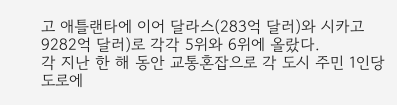고 애틀랜타에 이어 달라스(283억 달러)와 시카고9282억 달러)로 각각 5위와 6위에 올랐다.
각 지난 한 해 동안 교통혼잡으로 각 도시 주민 1인당 도로에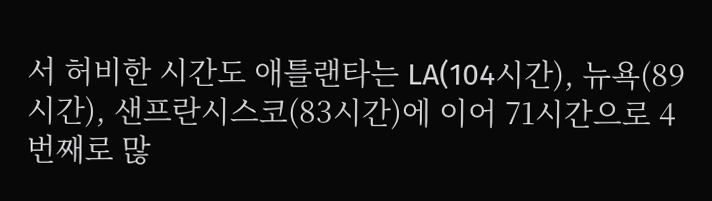서 허비한 시간도 애틀랜타는 LA(104시간), 뉴욕(89시간), 샌프란시스코(83시간)에 이어 71시간으로 4번째로 많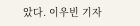았다. 이우빈 기자